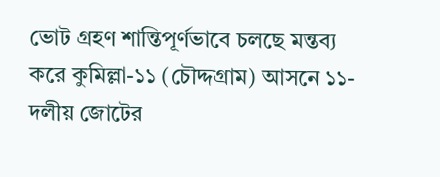ভোট গ্রহণ শান্তিপূর্ণভাবে চলছে মন্তব্য করে কুমিল্লা-১১ (চৌদ্দগ্রাম) আসনে ১১-দলীয় জোটের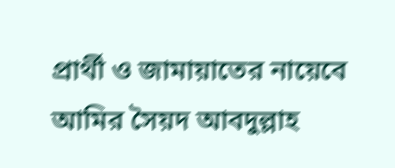প্রার্থী ও জামায়াতের নায়েবে আমির সৈয়দ আবদুল্লাহ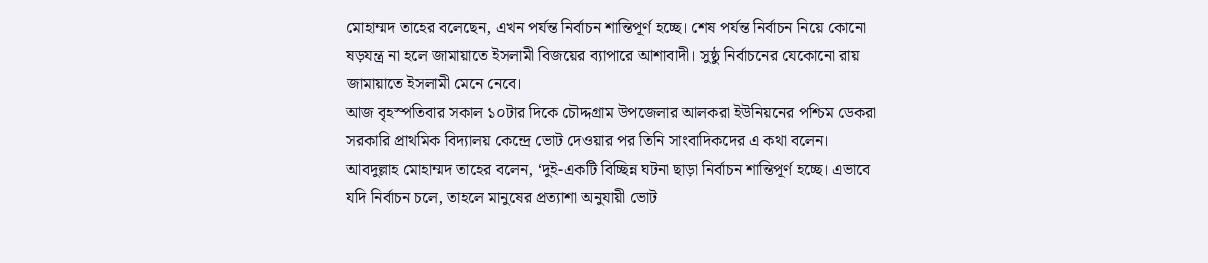মোহাম্মদ তাহের বলেছেন, এখন পর্যন্ত নির্বাচন শান্তিপূর্ণ হচ্ছে। শেষ পর্যন্ত নির্বাচন নিয়ে কোনো ষড়যন্ত্র না হলে জামায়াতে ইসলামী বিজয়ের ব্যাপারে আশাবাদী। সুষ্ঠু নির্বাচনের যেকোনো রায় জামায়াতে ইসলামী মেনে নেবে।
আজ বৃহস্পতিবার সকাল ১০টার দিকে চৌদ্দগ্রাম উপজেলার আলকরা ইউনিয়নের পশ্চিম ডেকরা সরকারি প্রাথমিক বিদ্যালয় কেন্দ্রে ভোট দেওয়ার পর তিনি সাংবাদিকদের এ কথা বলেন।
আবদুল্লাহ মোহাম্মদ তাহের বলেন, ‘দুই-একটি বিচ্ছিন্ন ঘটনা ছাড়া নির্বাচন শান্তিপূর্ণ হচ্ছে। এভাবে যদি নির্বাচন চলে, তাহলে মানুষের প্রত্যাশা অনুযায়ী ভোট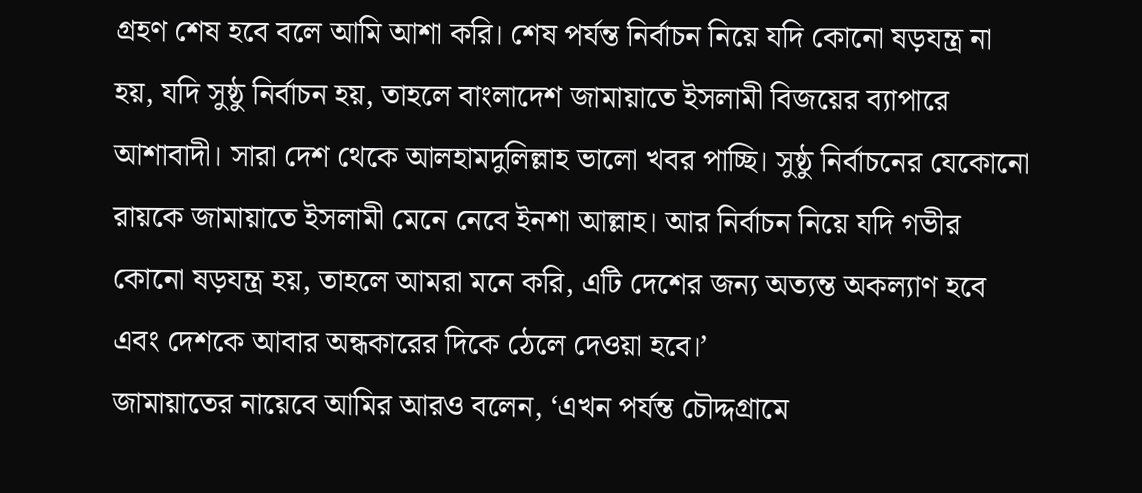গ্রহণ শেষ হবে বলে আমি আশা করি। শেষ পর্যন্ত নির্বাচন নিয়ে যদি কোনো ষড়যন্ত্র না হয়, যদি সুষ্ঠু নির্বাচন হয়, তাহলে বাংলাদেশ জামায়াতে ইসলামী বিজয়ের ব্যাপারে আশাবাদী। সারা দেশ থেকে আলহামদুলিল্লাহ ভালো খবর পাচ্ছি। সুষ্ঠু নির্বাচনের যেকোনো রায়কে জামায়াতে ইসলামী মেনে নেবে ইনশা আল্লাহ। আর নির্বাচন নিয়ে যদি গভীর কোনো ষড়যন্ত্র হয়, তাহলে আমরা মনে করি, এটি দেশের জন্য অত্যন্ত অকল্যাণ হবে এবং দেশকে আবার অন্ধকারের দিকে ঠেলে দেওয়া হবে।’
জামায়াতের নায়েবে আমির আরও বলেন, ‘এখন পর্যন্ত চৌদ্দগ্রামে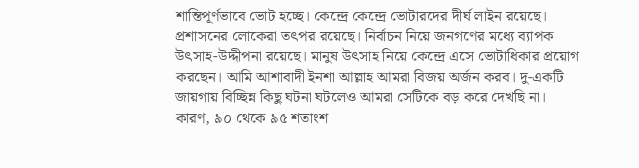শান্তিপূর্ণভাবে ভোট হচ্ছে। কেন্দ্রে কেন্দ্রে ভোটারদের দীর্ঘ লাইন রয়েছে। প্রশাসনের লোকেরা তৎপর রয়েছে। নির্বাচন নিয়ে জনগণের মধ্যে ব্যাপক উৎসাহ-উদ্দীপনা রয়েছে। মানুষ উৎসাহ নিয়ে কেন্দ্রে এসে ভোটাধিকার প্রয়োগ করছেন। আমি আশাবাদী ইনশা আল্লাহ আমরা বিজয় অর্জন করব। দু-একটি জায়গায় বিচ্ছিন্ন কিছু ঘটনা ঘটলেও আমরা সেটিকে বড় করে দেখছি না। কারণ, ৯০ থেকে ৯৫ শতাংশ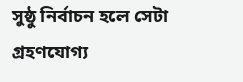সুষ্ঠু নির্বাচন হলে সেটা গ্রহণযোগ্য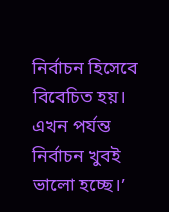নির্বাচন হিসেবে বিবেচিত হয়। এখন পর্যন্ত নির্বাচন খুবই ভালো হচ্ছে।’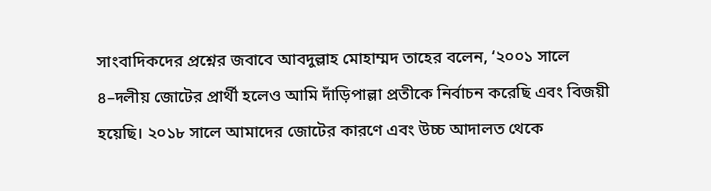সাংবাদিকদের প্রশ্নের জবাবে আবদুল্লাহ মোহাম্মদ তাহের বলেন, ‘২০০১ সালে ৪–দলীয় জোটের প্রার্থী হলেও আমি দাঁড়িপাল্লা প্রতীকে নির্বাচন করেছি এবং বিজয়ী হয়েছি। ২০১৮ সালে আমাদের জোটের কারণে এবং উচ্চ আদালত থেকে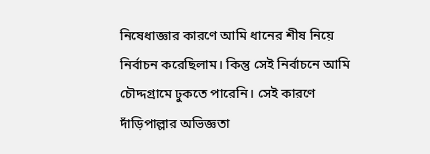নিষেধাজ্ঞার কারণে আমি ধানের শীষ নিয়ে নির্বাচন করেছিলাম। কিন্তু সেই নির্বাচনে আমি চৌদ্দগ্রামে ঢুকতে পারেনি। সেই কারণে দাঁড়িপাল্লার অভিজ্ঞতা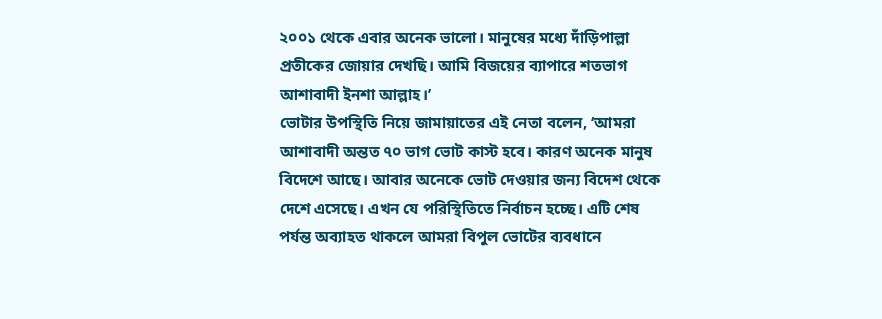২০০১ থেকে এবার অনেক ভালো। মানুষের মধ্যে দাঁড়িপাল্লা প্রতীকের জোয়ার দেখছি। আমি বিজয়ের ব্যাপারে শতভাগ আশাবাদী ইনশা আল্লাহ।’
ভোটার উপস্থিতি নিয়ে জামায়াতের এই নেতা বলেন, ‘আমরা আশাবাদী অন্তত ৭০ ভাগ ভোট কাস্ট হবে। কারণ অনেক মানুষ বিদেশে আছে। আবার অনেকে ভোট দেওয়ার জন্য বিদেশ থেকে দেশে এসেছে। এখন যে পরিস্থিতিতে নির্বাচন হচ্ছে। এটি শেষ পর্যন্ত অব্যাহত থাকলে আমরা বিপুল ভোটের ব্যবধানে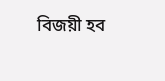বিজয়ী হব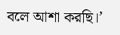বলে আশা করছি।’